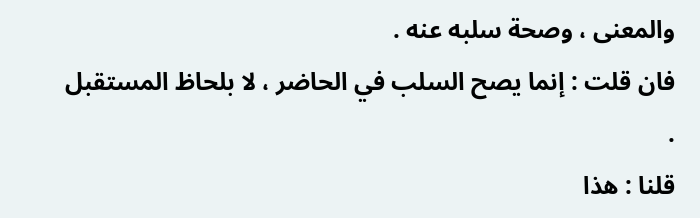والمعنى ، وصحة سلبه عنه .
فان قلت : إنما يصح السلب في الحاضر ، لا بلحاظ المستقبل .
قلنا : هذا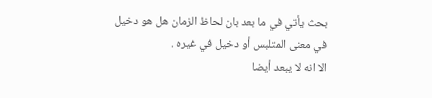بحث يأتي في ما بعد بان لحاظ الزمان هل هو دخيل في معنى المتلبس أو دخيل في غيره .
الا انه لا يبعد أيضا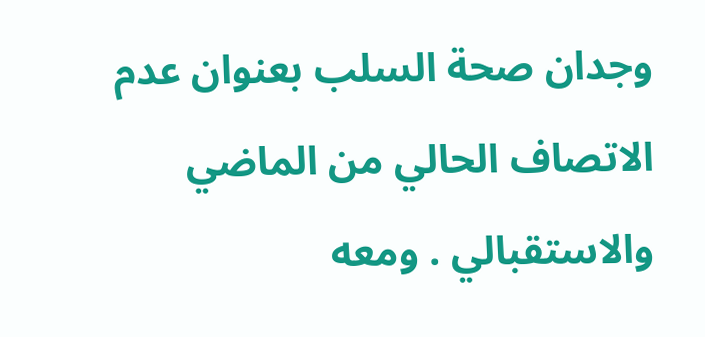وجدان صحة السلب بعنوان عدم الاتصاف الحالي من الماضي والاستقبالي . ومعه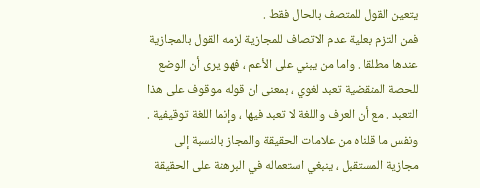يتعين القول للمتصف بالحال فقط .
فمن التزم بعلية عدم الاتصاف للمجازية لزمه القول بالمجازية عندها مطلقا . واما من يبني على الأعم ، فهو يرى أن الوضع للحصة المنقضية تعبد لغوي ، بمعنى ان قوله موقوف على هذا التعبد . مع أن العرف واللغة لا تعبد فيها ، وإنما اللغة توقيفية .
ونفس ما قلناه من علامات الحقيقة والمجاز بالنسبة إلى مجازية المستقبل ، ينبغي استعماله في البرهنة على الحقيقة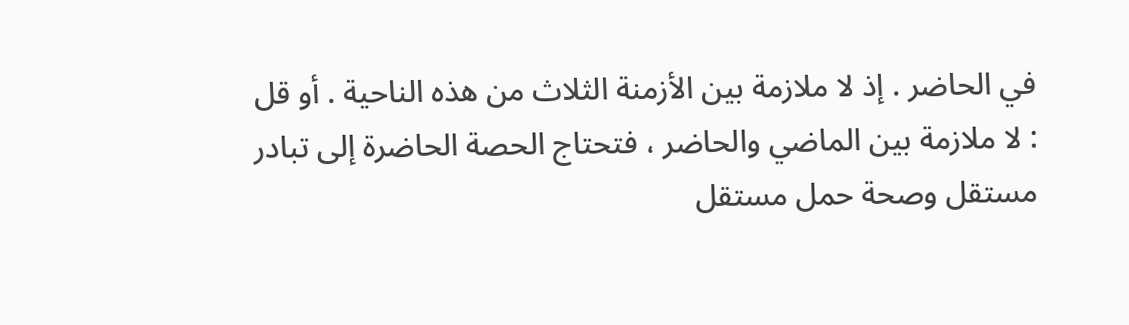في الحاضر . إذ لا ملازمة بين الأزمنة الثلاث من هذه الناحية . أو قل : لا ملازمة بين الماضي والحاضر ، فتحتاج الحصة الحاضرة إلى تبادر مستقل وصحة حمل مستقل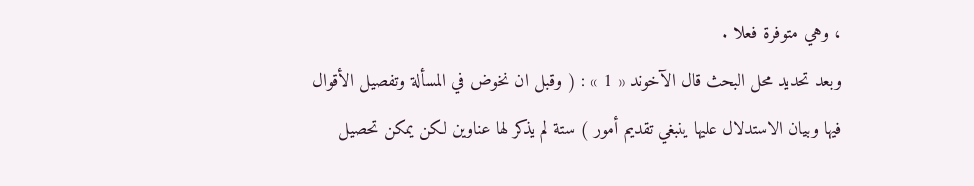، وهي متوفرة فعلا .
وبعد تحديد محل البحث قال الآخوند « 1 » : ( وقبل ان نخوض في المسألة وتفصيل الأقوال فيها وبيان الاستدلال عليها ينبغي تقديم أمور ) ستة لم يذكر لها عناوين لكن يمكن تحصيل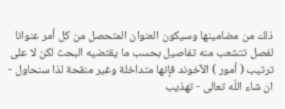ذلك من مضامينها وسيكون العنوان المتحصل من كل أمر عنوانا لفصل تتشعب منه تفاصيل بحسب ما يقتضيه البحث لكن لا على ترتيب ( أمور ) الآخوند فإنها متداخلة وغير منقحة لذا سنحاول - ان شاء اللّه تعالى - تهذيب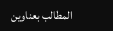المطالب بعناوين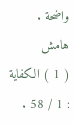واضحة .
هامش
( 1 ) الكفاية : 1 / 58 .